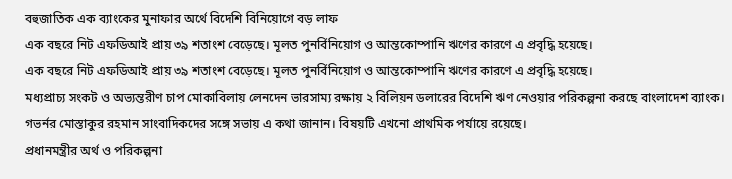বহুজাতিক এক ব্যাংকের মুনাফার অর্থে বিদেশি বিনিয়োগে বড় লাফ
এক বছরে নিট এফডিআই প্রায় ৩৯ শতাংশ বেড়েছে। মূলত পুনর্বিনিয়োগ ও আন্তকোম্পানি ঋণের কারণে এ প্রবৃদ্ধি হয়েছে।
এক বছরে নিট এফডিআই প্রায় ৩৯ শতাংশ বেড়েছে। মূলত পুনর্বিনিয়োগ ও আন্তকোম্পানি ঋণের কারণে এ প্রবৃদ্ধি হয়েছে।
মধ্যপ্রাচ্য সংকট ও অভ্যন্তরীণ চাপ মোকাবিলায় লেনদেন ভারসাম্য রক্ষায় ২ বিলিয়ন ডলারের বিদেশি ঋণ নেওয়ার পরিকল্পনা করছে বাংলাদেশ ব্যাংক। গভর্নর মোস্তাকুর রহমান সাংবাদিকদের সঙ্গে সভায় এ কথা জানান। বিষয়টি এখনো প্রাথমিক পর্যায়ে রয়েছে।
প্রধানমন্ত্রীর অর্থ ও পরিকল্পনা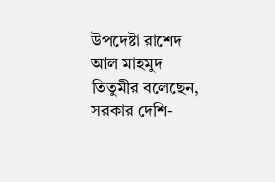উপদেষ্টা রাশেদ আল মাহমুদ তিতুমীর বলেছেন, সরকার দেশি-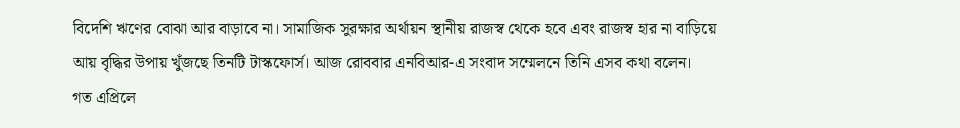বিদেশি ঋণের বোঝা আর বাড়াবে না। সামাজিক সুরক্ষার অর্থায়ন স্থানীয় রাজস্ব থেকে হবে এবং রাজস্ব হার না বাড়িয়ে আয় বৃদ্ধির উপায় খুঁজছে তিনটি টাস্কফোর্স। আজ রোববার এনবিআর-এ সংবাদ সম্মেলনে তিনি এসব কথা বলেন।
গত এপ্রিলে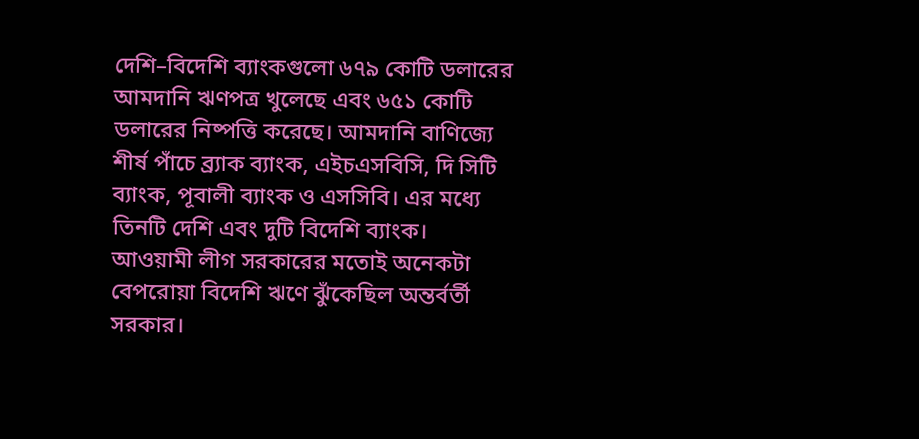দেশি–বিদেশি ব্যাংকগুলো ৬৭৯ কোটি ডলারের আমদানি ঋণপত্র খুলেছে এবং ৬৫১ কোটি ডলারের নিষ্পত্তি করেছে। আমদানি বাণিজ্যে শীর্ষ পাঁচে ব্র্যাক ব্যাংক, এইচএসবিসি, দি সিটি ব্যাংক, পূবালী ব্যাংক ও এসসিবি। এর মধ্যে তিনটি দেশি এবং দুটি বিদেশি ব্যাংক।
আওয়ামী লীগ সরকারের মতোই অনেকটা বেপরোয়া বিদেশি ঋণে ঝুঁকেছিল অন্তর্বর্তী সরকার।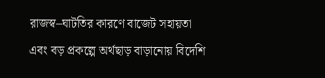রাজস্ব–ঘাটতির কারণে বাজেট সহায়তা এবং বড় প্রকল্পে অর্থছাড় বাড়ানোয় বিদেশি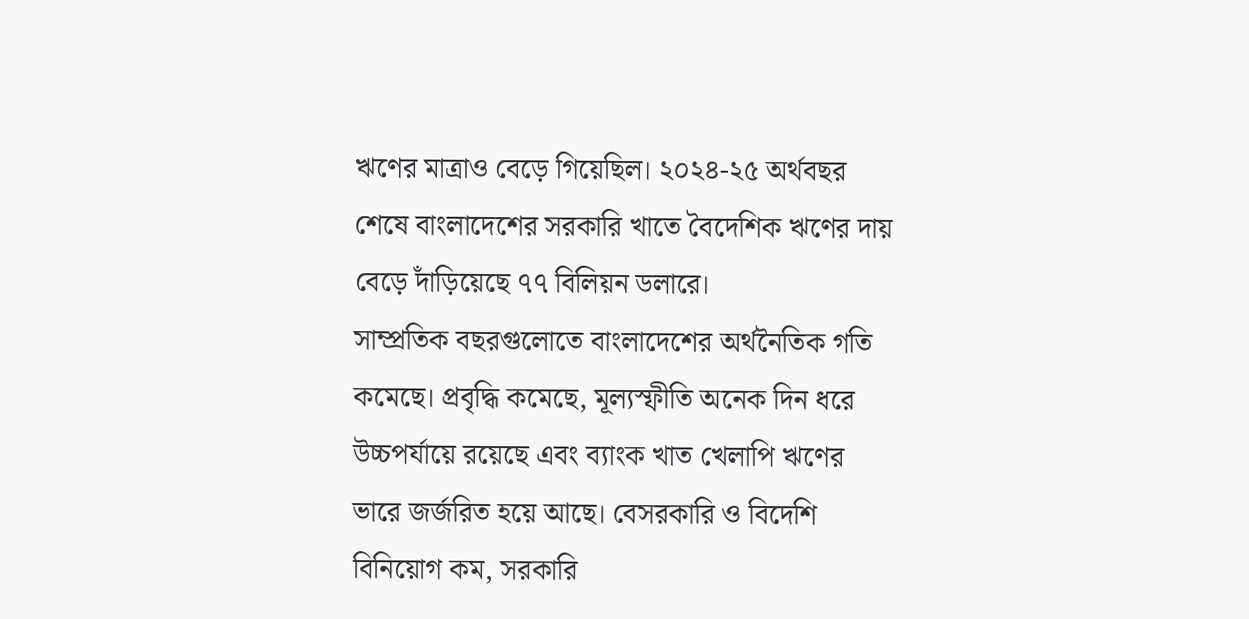ঋণের মাত্রাও বেড়ে গিয়েছিল। ২০২৪-২৫ অর্থবছর শেষে বাংলাদেশের সরকারি খাতে বৈদেশিক ঋণের দায় বেড়ে দাঁড়িয়েছে ৭৭ বিলিয়ন ডলারে।
সাম্প্রতিক বছরগুলোতে বাংলাদেশের অর্থনৈতিক গতি কমেছে। প্রবৃদ্ধি কমেছে, মূল্যস্ফীতি অনেক দিন ধরে উচ্চপর্যায়ে রয়েছে এবং ব্যাংক খাত খেলাপি ঋণের ভারে জর্জরিত হয়ে আছে। বেসরকারি ও বিদেশি বিনিয়োগ কম, সরকারি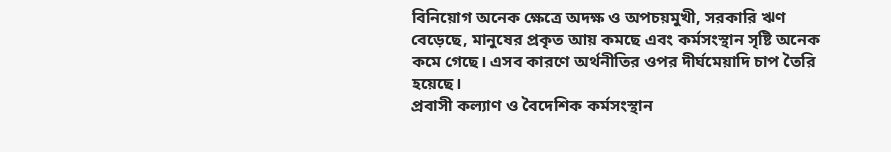বিনিয়োগ অনেক ক্ষেত্রে অদক্ষ ও অপচয়মুখী, সরকারি ঋণ বেড়েছে, মানুষের প্রকৃত আয় কমছে এবং কর্মসংস্থান সৃষ্টি অনেক কমে গেছে। এসব কারণে অর্থনীতির ওপর দীর্ঘমেয়াদি চাপ তৈরি হয়েছে।
প্রবাসী কল্যাণ ও বৈদেশিক কর্মসংস্থান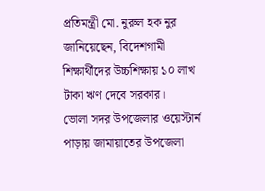প্রতিমন্ত্রী মো. নুরুল হক নুর জানিয়েছেন, বিদেশগামী শিক্ষার্থীদের উচ্চশিক্ষায় ১০ লাখ টাকা ঋণ দেবে সরকার।
ভোলা সদর উপজেলার ওয়েস্টার্ন পাড়ায় জামায়াতের উপজেলা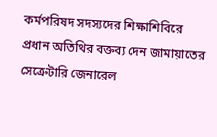কর্মপরিষদ সদস্যদের শিক্ষাশিবিরে প্রধান অতিথির বক্তব্য দেন জামায়াতের সেক্রেটারি জেনারেল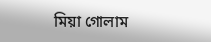মিয়া গোলাম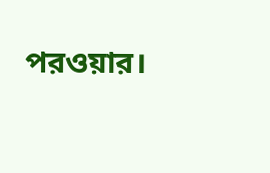পরওয়ার।